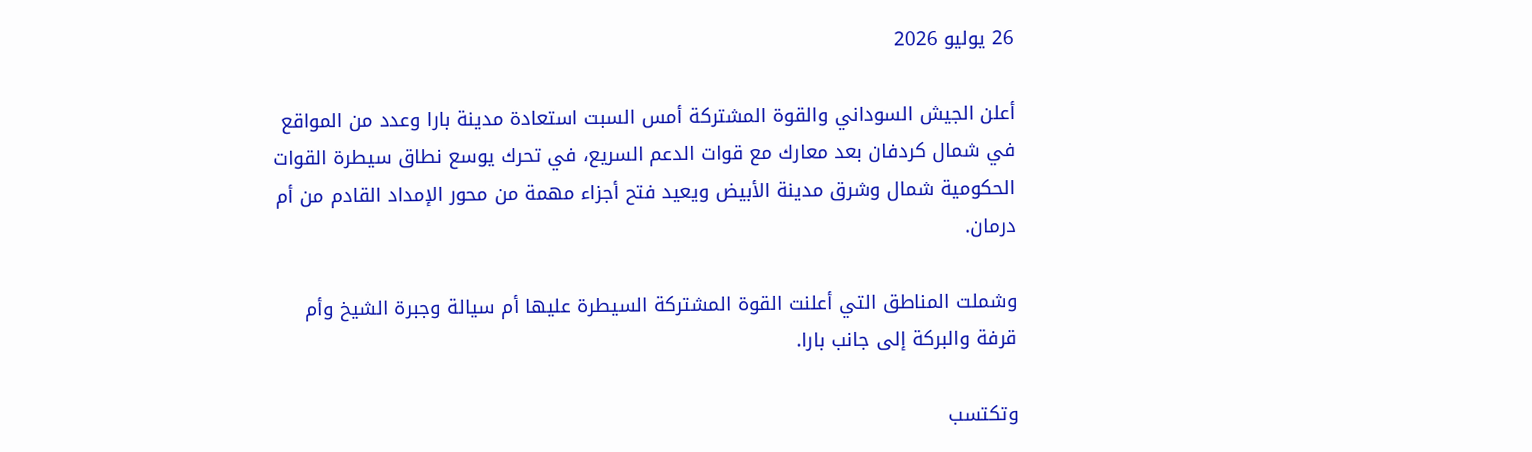26 يوليو 2026

أعلن الجيش السوداني والقوة المشتركة أمس السبت استعادة مدينة بارا وعدد من المواقع في شمال كردفان بعد معارك مع قوات الدعم السريع، في تحرك يوسع نطاق سيطرة القوات الحكومية شمال وشرق مدينة الأبيض ويعيد فتح أجزاء مهمة من محور الإمداد القادم من أم درمان.

وشملت المناطق التي أعلنت القوة المشتركة السيطرة عليها أم سيالة وجبرة الشيخ وأم قرفة والبركة إلى جانب بارا.

وتكتسب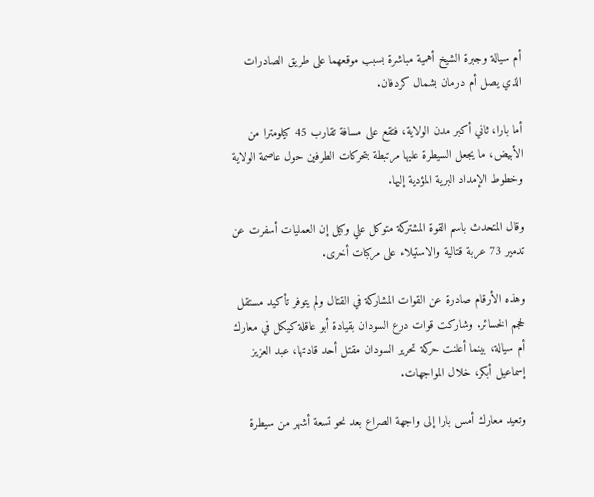أم سيالة وجبرة الشيخ أهمية مباشرة بسبب موقعهما على طريق الصادرات الذي يصل أم درمان بشمال كردفان.

أما بارا، ثاني أكبر مدن الولاية، فتقع على مسافة تقارب 45 كيلومترا من الأبيض، ما يجعل السيطرة عليها مرتبطة بتحركات الطرفين حول عاصمة الولاية وخطوط الإمداد البرية المؤدية إليها.

وقال المتحدث باسم القوة المشتركة متوكل علي وكيل إن العمليات أسفرت عن تدمير 73 عربة قتالية والاستيلاء على مركبات أخرى.

وهذه الأرقام صادرة عن القوات المشاركة في القتال ولم يتوفر تأكيد مستقل لحجم الخسائر. وشاركت قوات درع السودان بقيادة أبو عاقلة كيكل في معارك أم سيالة، بينما أعلنت حركة تحرير السودان مقتل أحد قادتها، عبد العزيز إسماعيل أبكر، خلال المواجهات.

وتعيد معارك أمس بارا إلى واجهة الصراع بعد نحو تسعة أشهر من سيطرة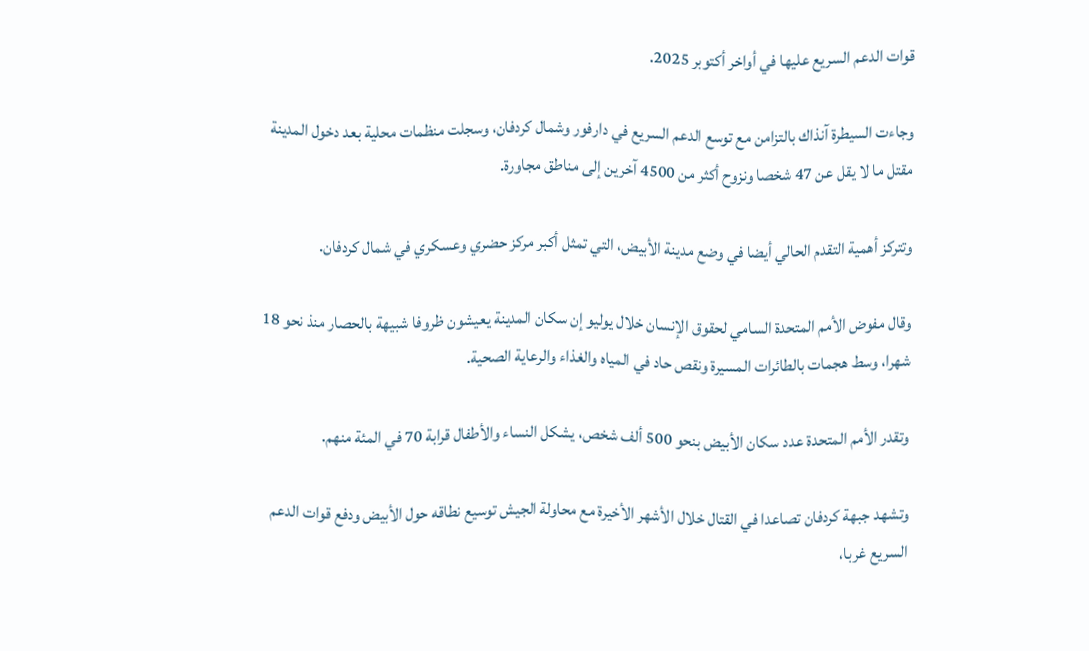قوات الدعم السريع عليها في أواخر أكتوبر 2025.

وجاءت السيطرة آنذاك بالتزامن مع توسع الدعم السريع في دارفور وشمال كردفان، وسجلت منظمات محلية بعد دخول المدينة مقتل ما لا يقل عن 47 شخصا ونزوح أكثر من 4500 آخرين إلى مناطق مجاورة.

وتتركز أهمية التقدم الحالي أيضا في وضع مدينة الأبيض، التي تمثل أكبر مركز حضري وعسكري في شمال كردفان.

وقال مفوض الأمم المتحدة السامي لحقوق الإنسان خلال يوليو إن سكان المدينة يعيشون ظروفا شبيهة بالحصار منذ نحو 18 شهرا، وسط هجمات بالطائرات المسيرة ونقص حاد في المياه والغذاء والرعاية الصحية.

وتقدر الأمم المتحدة عدد سكان الأبيض بنحو 500 ألف شخص، يشكل النساء والأطفال قرابة 70 في المئة منهم.

وتشهد جبهة كردفان تصاعدا في القتال خلال الأشهر الأخيرة مع محاولة الجيش توسيع نطاقه حول الأبيض ودفع قوات الدعم السريع غربا،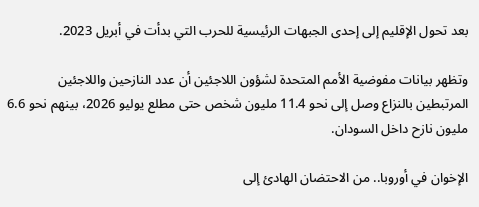بعد تحول الإقليم إلى إحدى الجبهات الرئيسية للحرب التي بدأت في أبريل 2023.

وتظهر بيانات مفوضية الأمم المتحدة لشؤون اللاجئين أن عدد النازحين واللاجئين المرتبطين بالنزاع وصل إلى نحو 11.4 مليون شخص حتى مطلع يوليو 2026، بينهم نحو 6.6 مليون نازح داخل السودان.

الإخوان في أوروبا.. من الاحتضان الهادئ إلى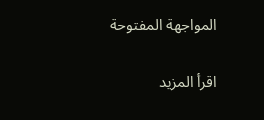المواجهة المفتوحة

اقرأ المزيد